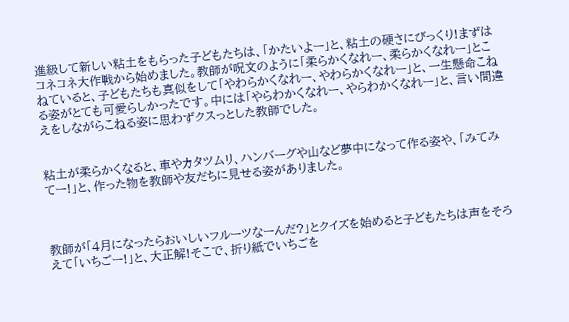進級して新しい粘土をもらった子どもたちは、「かたいよー」と、粘土の硬さにびっくり!まずはコネコネ大作戦から始めました。教師が呪文のように「柔らかくなれー、柔らかくなれー」とこねていると、子どもたちも真似をして「やわらかくなれー、やわらかくなれー」と、一生懸命こねる姿がとても可愛らしかったです。中には「やらわかくなれー、やらわかくなれー」と、言い間違えをしながらこねる姿に思わずクスっとした教師でした。


粘土が柔らかくなると、車やカタツムリ、ハンバーグや山など夢中になって作る姿や、「みてみてー!」と、作った物を教師や友だちに見せる姿がありました。



教師が「4月になったらおいしいフルーツなーんだ?」とクイズを始めると子どもたちは声をそろえて「いちごー!」と、大正解!そこで、折り紙でいちごを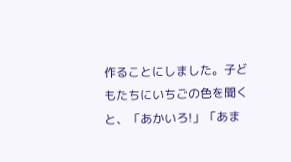作ることにしました。子どもたちにいちごの色を聞くと、「あかいろ!」「あま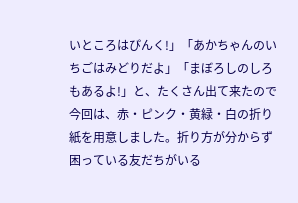いところはぴんく!」「あかちゃんのいちごはみどりだよ」「まぼろしのしろもあるよ!」と、たくさん出て来たので今回は、赤・ピンク・黄緑・白の折り紙を用意しました。折り方が分からず困っている友だちがいる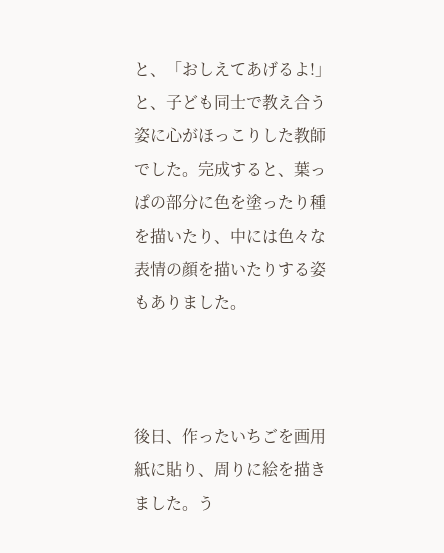と、「おしえてあげるよ!」と、子ども同士で教え合う姿に心がほっこりした教師でした。完成すると、葉っぱの部分に色を塗ったり種を描いたり、中には色々な表情の顔を描いたりする姿もありました。



後日、作ったいちごを画用紙に貼り、周りに絵を描きました。う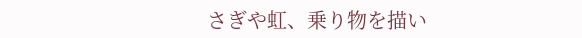さぎや虹、乗り物を描い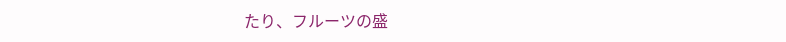たり、フルーツの盛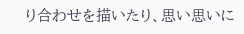り合わせを描いたり、思い思いに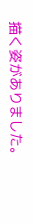描く姿がありました。